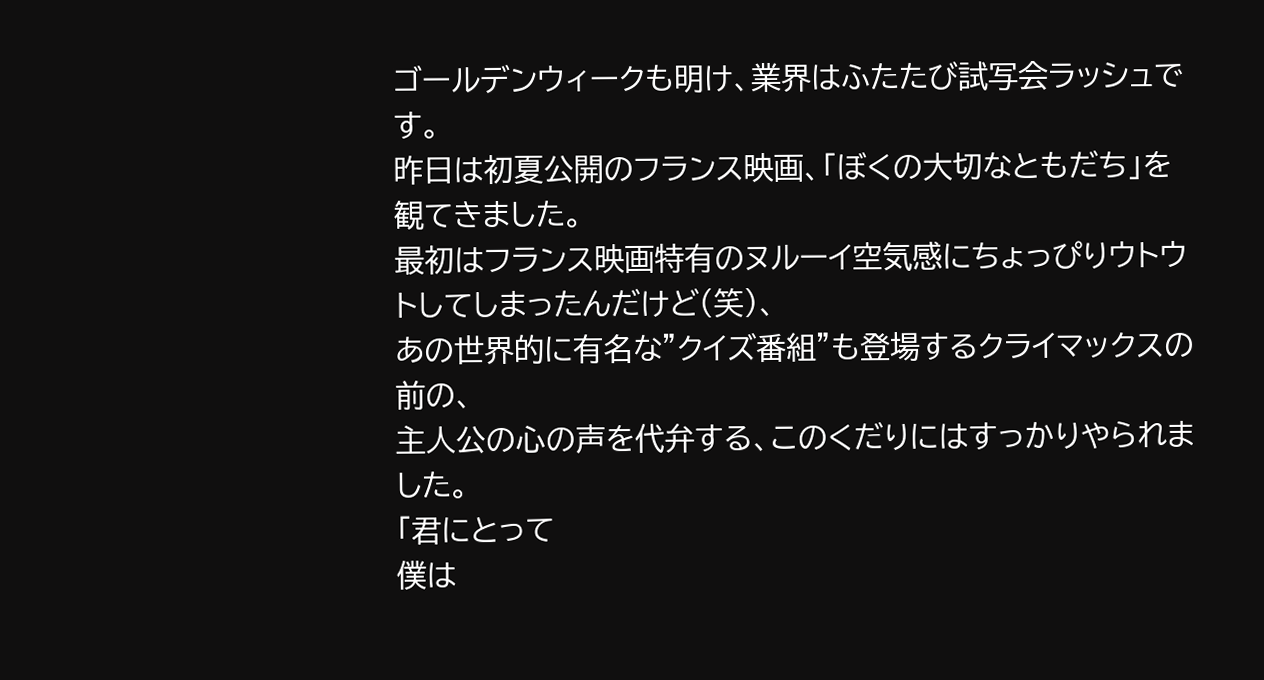ゴールデンウィークも明け、業界はふたたび試写会ラッシュです。
昨日は初夏公開のフランス映画、「ぼくの大切なともだち」を観てきました。
最初はフランス映画特有のヌルーイ空気感にちょっぴりウトウトしてしまったんだけど(笑)、
あの世界的に有名な”クイズ番組”も登場するクライマックスの前の、
主人公の心の声を代弁する、このくだりにはすっかりやられました。
「君にとって
僕は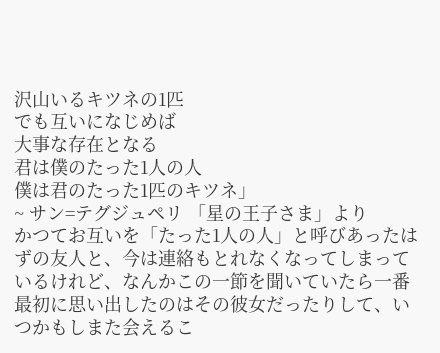沢山いるキツネの1匹
でも互いになじめば
大事な存在となる
君は僕のたった1人の人
僕は君のたった1匹のキツネ」
~ サン=テグジュペリ 「星の王子さま」より
かつてお互いを「たった1人の人」と呼びあったはずの友人と、今は連絡もとれなくなってしまっているけれど、なんかこの一節を聞いていたら一番最初に思い出したのはその彼女だったりして、いつかもしまた会えるこ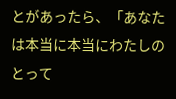とがあったら、「あなたは本当に本当にわたしのとって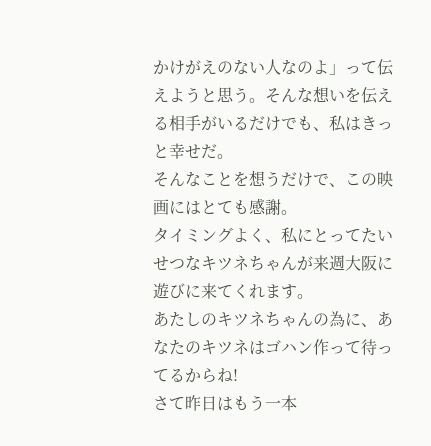かけがえのない人なのよ」って伝えようと思う。そんな想いを伝える相手がいるだけでも、私はきっと幸せだ。
そんなことを想うだけで、この映画にはとても感謝。
タイミングよく、私にとってたいせつなキツネちゃんが来週大阪に遊びに来てくれます。
あたしのキツネちゃんの為に、あなたのキツネはゴハン作って待ってるからね!
さて昨日はもう一本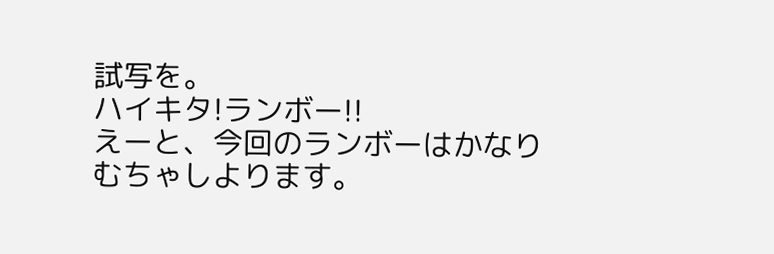試写を。
ハイキタ!ランボー!!
えーと、今回のランボーはかなりむちゃしよります。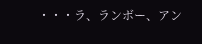・・・ラ、ランボー、アン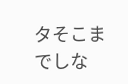タそこまでしな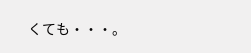くても・・・。